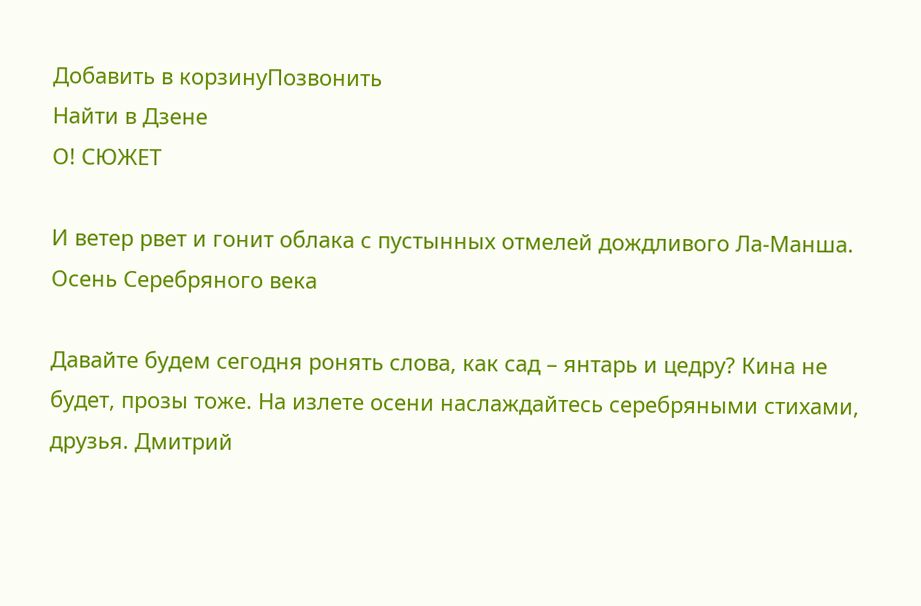Добавить в корзинуПозвонить
Найти в Дзене
О! СЮЖЕТ

И ветер рвет и гонит облака с пустынных отмелей дождливого Ла-Манша. Осень Серебряного века

Давайте будем сегодня ронять слова, как сад – янтарь и цедру? Кина не будет, прозы тоже. На излете осени наслаждайтесь серебряными стихами, друзья. Дмитрий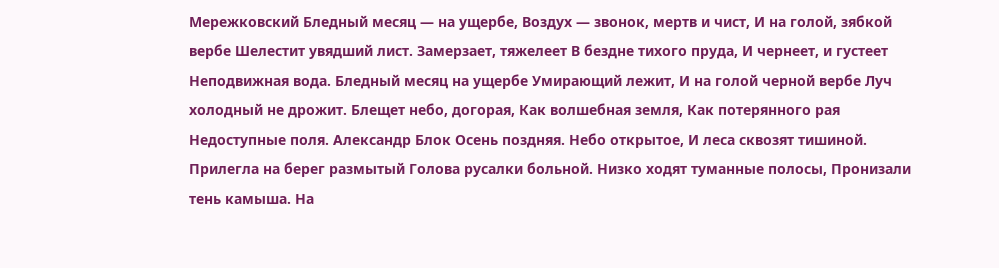Мережковский Бледный месяц — на ущербе, Воздух — звонок, мертв и чист, И на голой, зябкой вербе Шелестит увядший лист. Замерзает, тяжелеет В бездне тихого пруда, И чернеет, и густеет Неподвижная вода. Бледный месяц на ущербе Умирающий лежит, И на голой черной вербе Луч холодный не дрожит. Блещет небо, догорая, Как волшебная земля, Как потерянного рая Недоступные поля. Александр Блок Осень поздняя. Небо открытое, И леса сквозят тишиной. Прилегла на берег размытый Голова русалки больной. Низко ходят туманные полосы, Пронизали тень камыша. На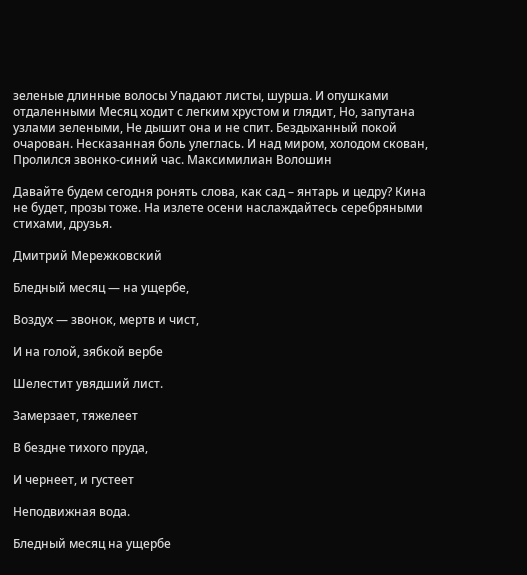зеленые длинные волосы Упадают листы, шурша. И опушками отдаленными Месяц ходит с легким хрустом и глядит, Но, запутана узлами зелеными, Не дышит она и не спит. Бездыханный покой очарован. Несказанная боль улеглась. И над миром, холодом скован, Пролился звонко-синий час. Максимилиан Волошин

Давайте будем сегодня ронять слова, как сад – янтарь и цедру? Кина не будет, прозы тоже. На излете осени наслаждайтесь серебряными стихами, друзья.

Дмитрий Мережковский

Бледный месяц — на ущербе,

Воздух — звонок, мертв и чист,

И на голой, зябкой вербе

Шелестит увядший лист.

Замерзает, тяжелеет

В бездне тихого пруда,

И чернеет, и густеет

Неподвижная вода.

Бледный месяц на ущербе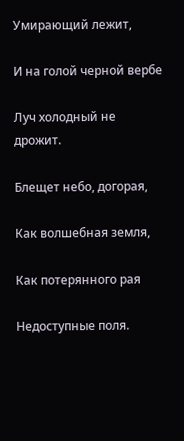Умирающий лежит,

И на голой черной вербе

Луч холодный не дрожит.

Блещет небо, догорая,

Как волшебная земля,

Как потерянного рая

Недоступные поля.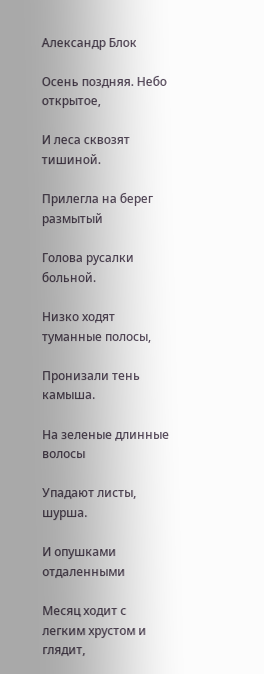Александр Блок

Осень поздняя. Небо открытое,

И леса сквозят тишиной.

Прилегла на берег размытый

Голова русалки больной.

Низко ходят туманные полосы,

Пронизали тень камыша.

На зеленые длинные волосы

Упадают листы, шурша.

И опушками отдаленными

Месяц ходит с легким хрустом и глядит,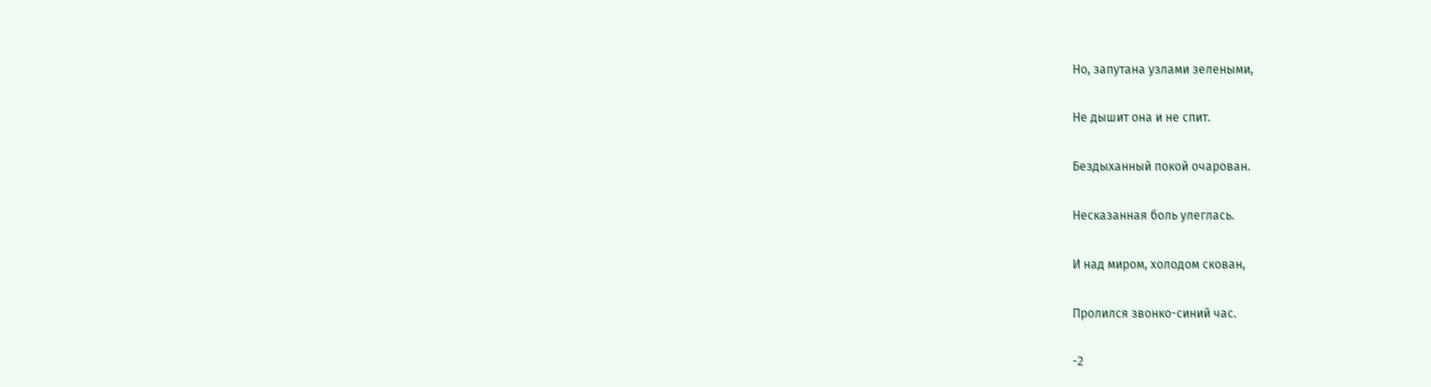Но, запутана узлами зелеными,

Не дышит она и не спит.

Бездыханный покой очарован.

Несказанная боль улеглась.

И над миром, холодом скован,

Пролился звонко-синий час.

-2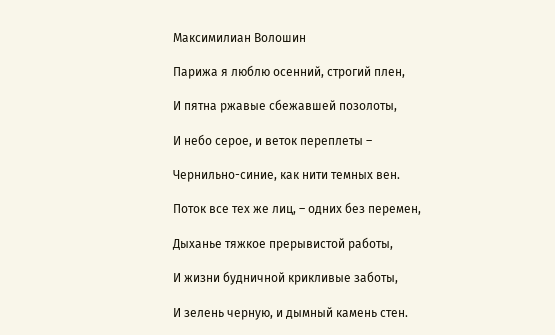Максимилиан Волошин

Парижа я люблю осенний, строгий плен,

И пятна ржавые сбежавшей позолоты,

И небо серое, и веток переплеты –

Чернильно-синие, как нити темных вен.

Поток все тех же лиц, – одних без перемен,

Дыханье тяжкое прерывистой работы,

И жизни будничной крикливые заботы,

И зелень черную, и дымный камень стен.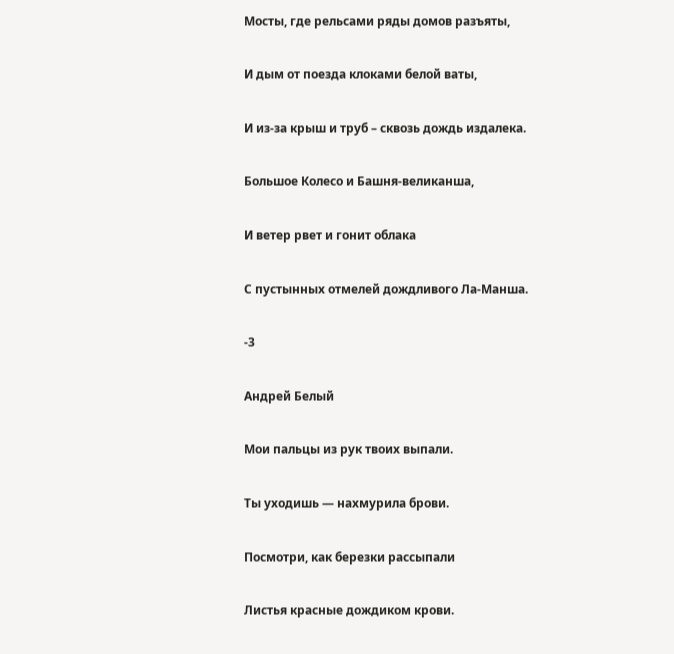Мосты, где рельсами ряды домов разъяты,

И дым от поезда клоками белой ваты,

И из-за крыш и труб – сквозь дождь издалека.

Большое Колесо и Башня-великанша,

И ветер рвет и гонит облака

С пустынных отмелей дождливого Ла-Манша.

-3

Андрей Белый

Мои пальцы из рук твоих выпали.

Ты уходишь — нахмурила брови.

Посмотри, как березки рассыпали

Листья красные дождиком крови.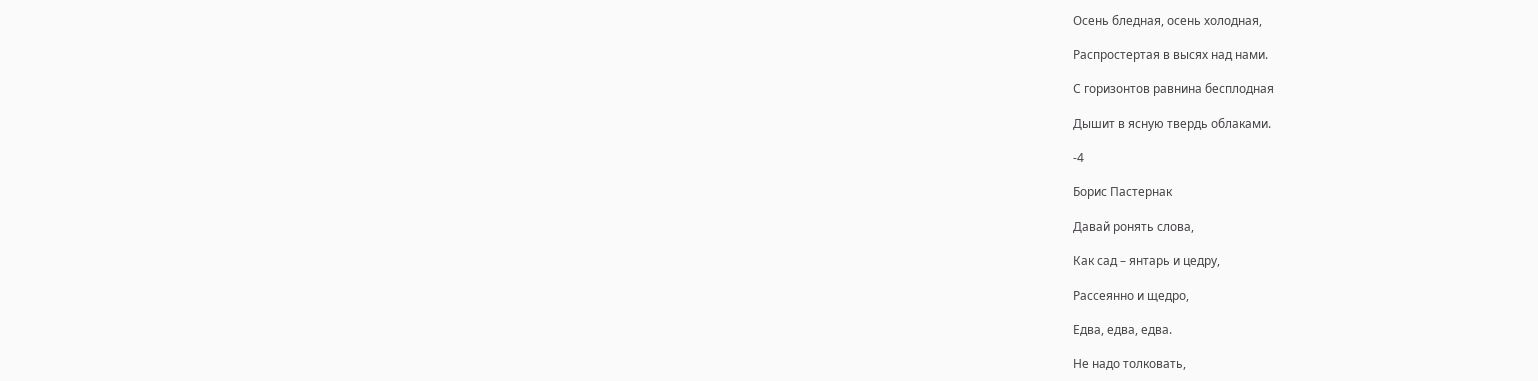Осень бледная, осень холодная,

Распростертая в высях над нами.

С горизонтов равнина бесплодная

Дышит в ясную твердь облаками.

-4

Борис Пастернак

Давай ронять слова,

Как сад – янтарь и цедру,

Рассеянно и щедро,

Едва, едва, едва.

Не надо толковать,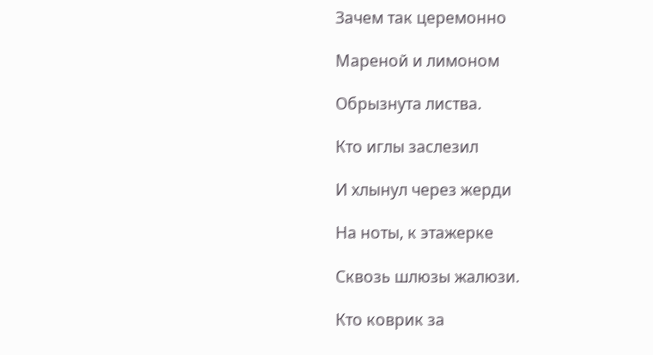Зачем так церемонно

Мареной и лимоном

Обрызнута листва.

Кто иглы заслезил

И хлынул через жерди

На ноты, к этажерке

Сквозь шлюзы жалюзи.

Кто коврик за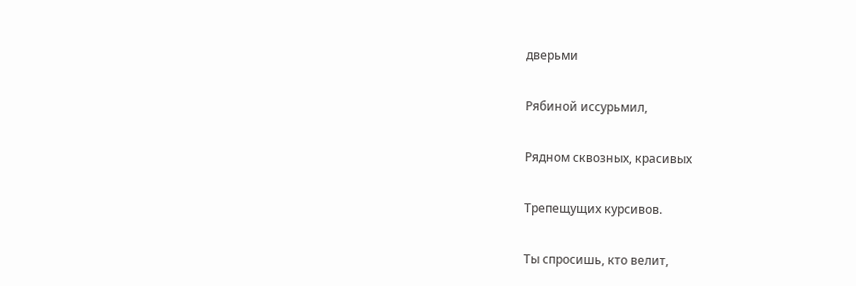дверьми

Рябиной иссурьмил,

Рядном сквозных, красивых

Трепещущих курсивов.

Ты спросишь, кто велит,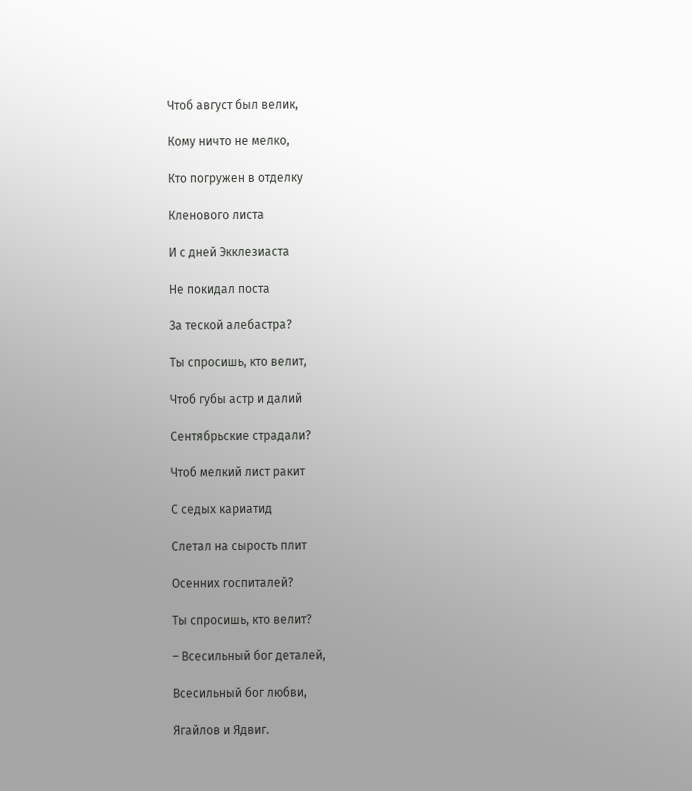Чтоб август был велик,

Кому ничто не мелко,

Кто погружен в отделку

Кленового листа

И с дней Экклезиаста

Не покидал поста

За теской алебастра?

Ты спросишь, кто велит,

Чтоб губы астр и далий

Сентябрьские страдали?

Чтоб мелкий лист ракит

С седых кариатид

Слетал на сырость плит

Осенних госпиталей?

Ты спросишь, кто велит?

– Всесильный бог деталей,

Всесильный бог любви,

Ягайлов и Ядвиг.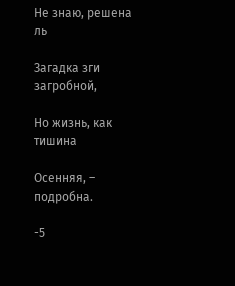Не знаю, решена ль

Загадка зги загробной,

Но жизнь, как тишина

Осенняя, – подробна.

-5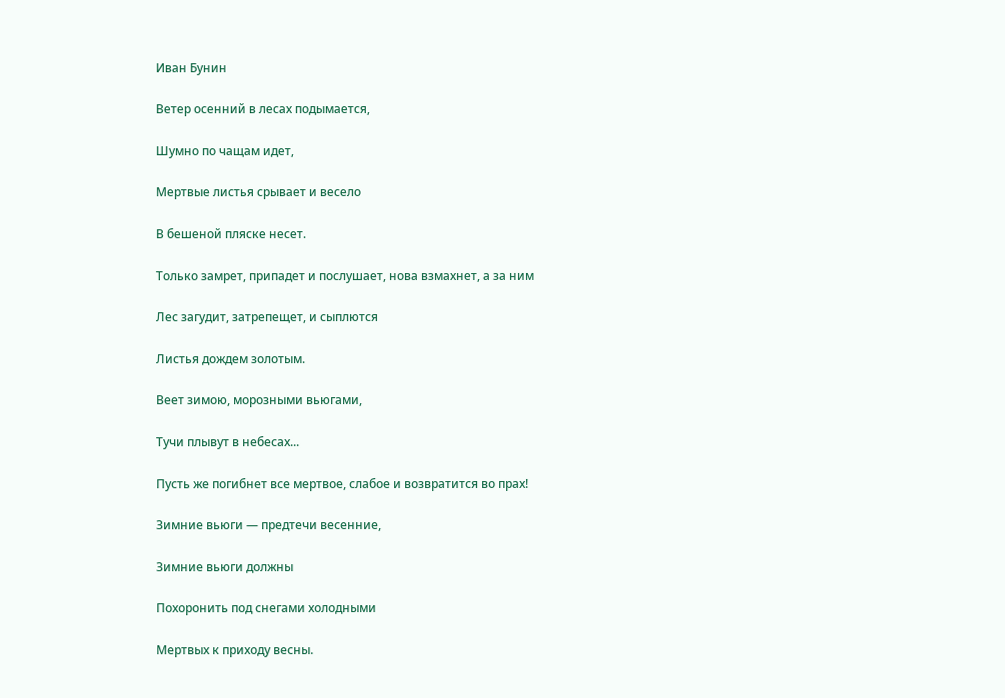Иван Бунин

Ветер осенний в лесах подымается,

Шумно по чащам идет,

Мертвые листья срывает и весело

В бешеной пляске несет.

Только замрет, припадет и послушает, нова взмахнет, а за ним

Лес загудит, затрепещет, и сыплются

Листья дождем золотым.

Веет зимою, морозными вьюгами,

Тучи плывут в небесах...

Пусть же погибнет все мертвое, слабое и возвратится во прах!

Зимние вьюги — предтечи весенние,

Зимние вьюги должны

Похоронить под снегами холодными

Мертвых к приходу весны.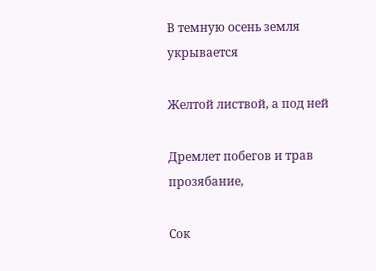В темную осень земля укрывается

Желтой листвой, а под ней

Дремлет побегов и трав прозябание,

Сок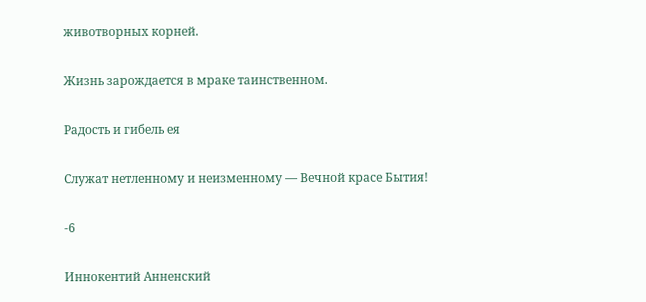животворных корней.

Жизнь зарождается в мраке таинственном.

Радость и гибель ея

Служат нетленному и неизменному — Вечной красе Бытия!

-6

Иннокентий Анненский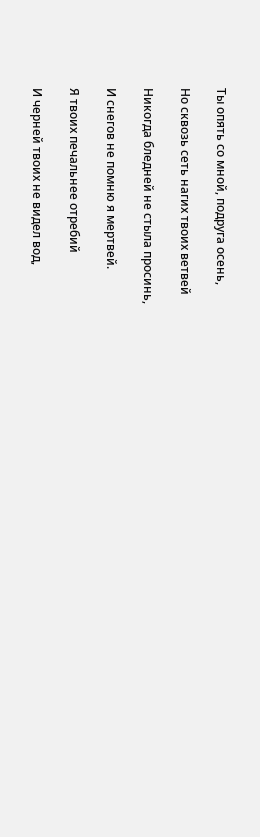Ты опять со мной, подруга осень,

Но сквозь сеть нагих твоих ветвей

Никогда бледней не стыла просинь,

И снегов не помню я мертвей.

Я твоих печальнее отребий

И черней твоих не видел вод,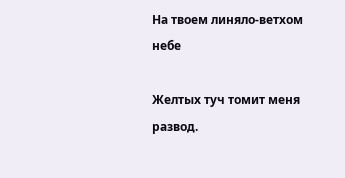На твоем линяло-ветхом небе

Желтых туч томит меня развод.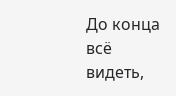До конца всё видеть,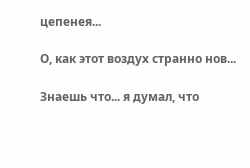цепенея...

О, как этот воздух странно нов...

Знаешь что... я думал, что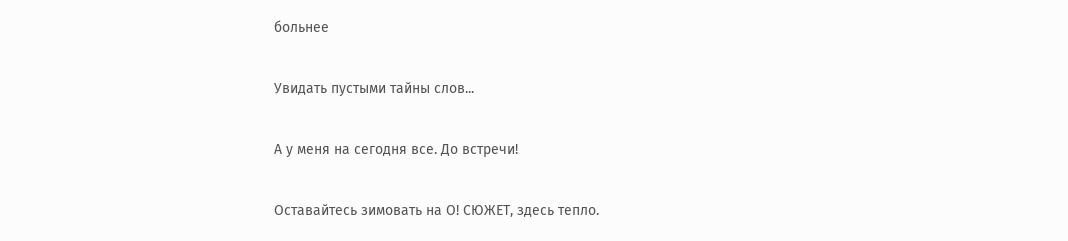больнее

Увидать пустыми тайны слов...

А у меня на сегодня все. До встречи!

Оставайтесь зимовать на О! СЮЖЕТ, здесь тепло.